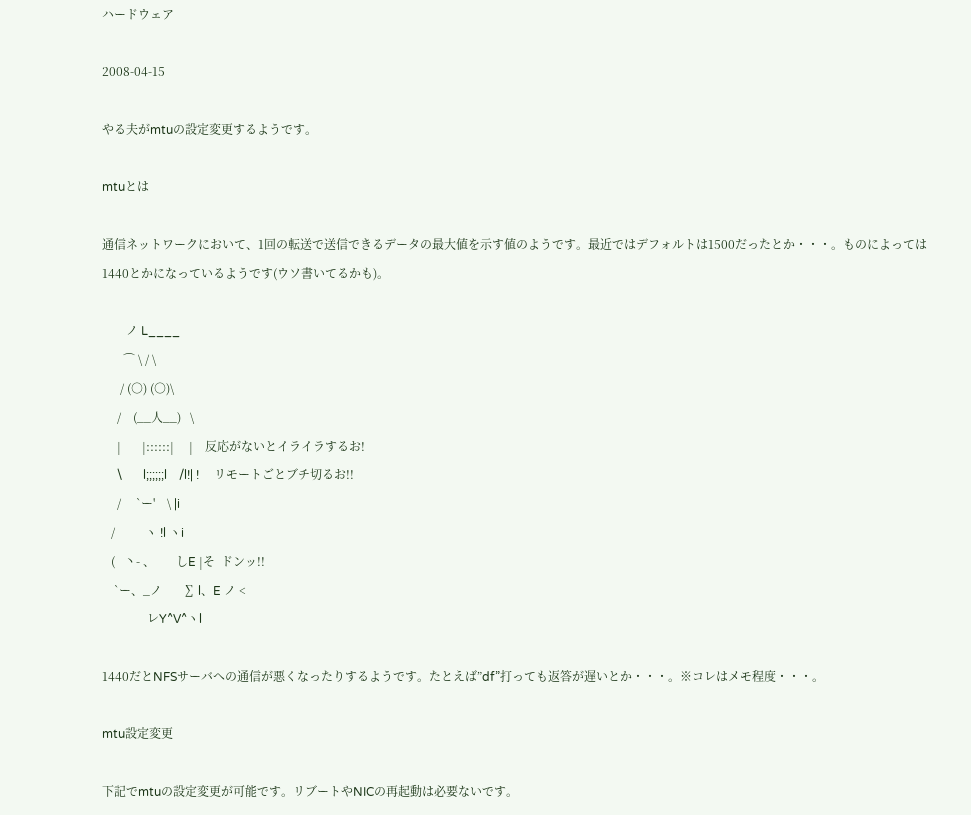ハードウェア

2008-04-15

やる夫がmtuの設定変更するようです。

mtuとは

通信ネットワークにおいて、1回の転送で送信できるデータの最大値を示す値のようです。最近ではデフォルトは1500だったとか・・・。ものによっては1440とかになっているようです(ウソ書いてるかも)。

        ノ L____
       ⌒ \ / \
      / (○) (○)\
     /    (__人__)   \
     |       |::::::|     |    反応がないとイライラするお!
     \       l;;;;;;l    /l!| !     リモートごとブチ切るお!!
     /     `ー'    \ |i
   /          ヽ !l ヽi
   (   丶- 、       しE |そ  ドンッ!!
    `ー、_ノ       ∑ l、E ノ <
               レY^V^ヽl

1440だとNFSサーバへの通信が悪くなったりするようです。たとえば”df”打っても返答が遅いとか・・・。※コレはメモ程度・・・。

mtu設定変更

下記でmtuの設定変更が可能です。リブートやNICの再起動は必要ないです。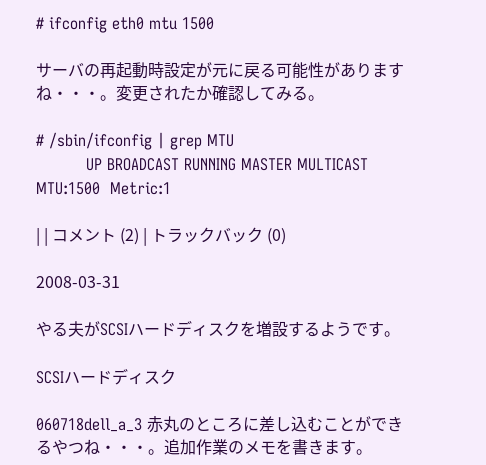# ifconfig eth0 mtu 1500

サーバの再起動時設定が元に戻る可能性がありますね・・・。変更されたか確認してみる。

# /sbin/ifconfig | grep MTU
          UP BROADCAST RUNNING MASTER MULTICAST  MTU:1500  Metric:1

| | コメント (2) | トラックバック (0)

2008-03-31

やる夫がSCSIハードディスクを増設するようです。

SCSIハードディスク

060718dell_a_3 赤丸のところに差し込むことができるやつね・・・。追加作業のメモを書きます。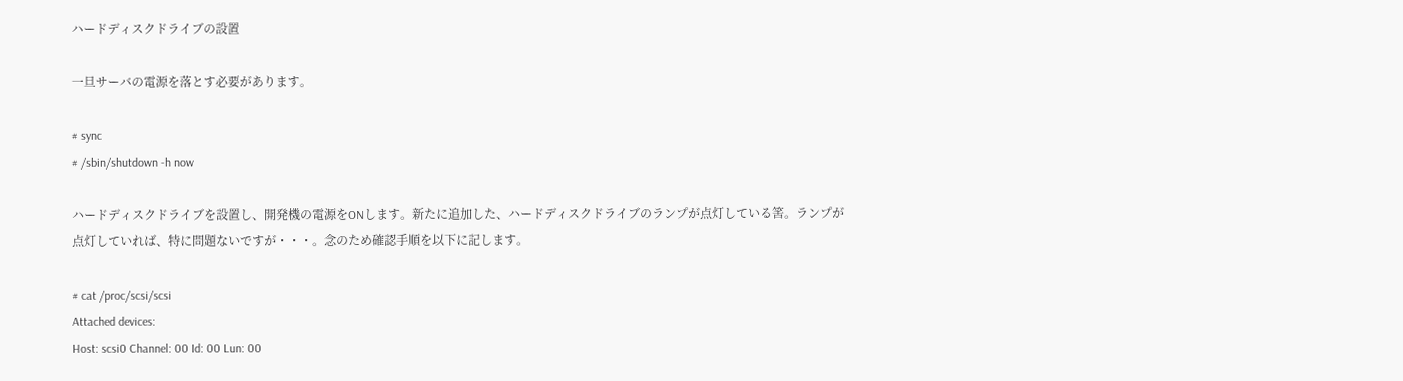ハードディスクドライブの設置

一旦サーバの電源を落とす必要があります。

# sync
# /sbin/shutdown -h now

ハードディスクドライブを設置し、開発機の電源をONします。新たに追加した、ハードディスクドライブのランプが点灯している筈。ランプが点灯していれば、特に問題ないですが・・・。念のため確認手順を以下に記します。

# cat /proc/scsi/scsi
Attached devices:
Host: scsi0 Channel: 00 Id: 00 Lun: 00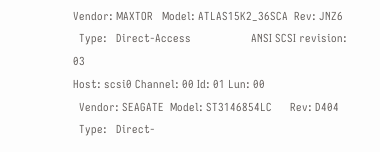Vendor: MAXTOR   Model: ATLAS15K2_36SCA  Rev: JNZ6
  Type:   Direct-Access                    ANSI SCSI revision: 03
Host: scsi0 Channel: 00 Id: 01 Lun: 00
  Vendor: SEAGATE  Model: ST3146854LC      Rev: D404
  Type:   Direct-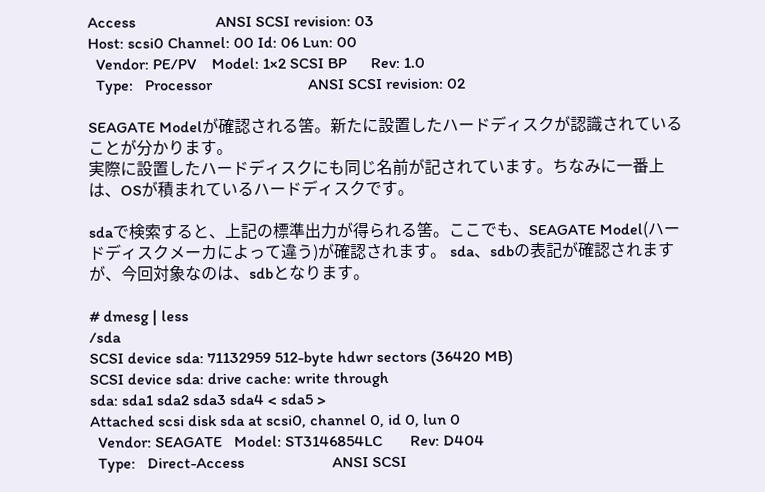Access                    ANSI SCSI revision: 03
Host: scsi0 Channel: 00 Id: 06 Lun: 00
  Vendor: PE/PV    Model: 1×2 SCSI BP      Rev: 1.0
  Type:   Processor                        ANSI SCSI revision: 02

SEAGATE Modelが確認される筈。新たに設置したハードディスクが認識されていることが分かります。
実際に設置したハードディスクにも同じ名前が記されています。ちなみに一番上は、OSが積まれているハードディスクです。

sdaで検索すると、上記の標準出力が得られる筈。ここでも、SEAGATE Model(ハードディスクメーカによって違う)が確認されます。 sda、sdbの表記が確認されますが、今回対象なのは、sdbとなります。

# dmesg | less
/sda
SCSI device sda: 71132959 512-byte hdwr sectors (36420 MB)
SCSI device sda: drive cache: write through
sda: sda1 sda2 sda3 sda4 < sda5 >
Attached scsi disk sda at scsi0, channel 0, id 0, lun 0
  Vendor: SEAGATE   Model: ST3146854LC       Rev: D404
  Type:   Direct-Access                      ANSI SCSI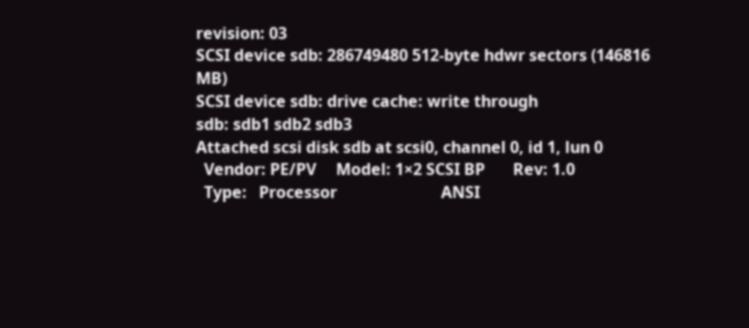revision: 03
SCSI device sdb: 286749480 512-byte hdwr sectors (146816 MB)
SCSI device sdb: drive cache: write through
sdb: sdb1 sdb2 sdb3
Attached scsi disk sdb at scsi0, channel 0, id 1, lun 0
  Vendor: PE/PV     Model: 1×2 SCSI BP       Rev: 1.0
  Type:   Processor                          ANSI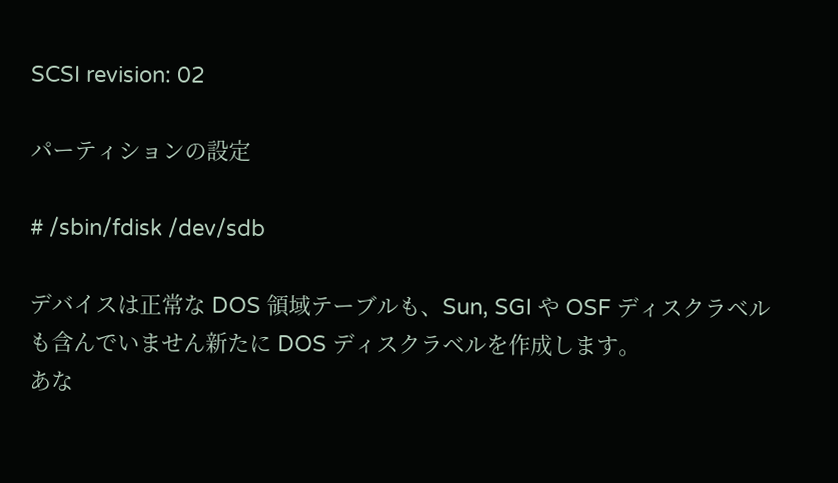SCSI revision: 02

パーティションの設定

# /sbin/fdisk /dev/sdb

デバイスは正常な DOS 領域テーブルも、Sun, SGI や OSF ディスクラベルも含んでいません新たに DOS ディスクラベルを作成します。
あな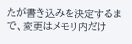たが書き込みを決定するまで、変更はメモリ内だけ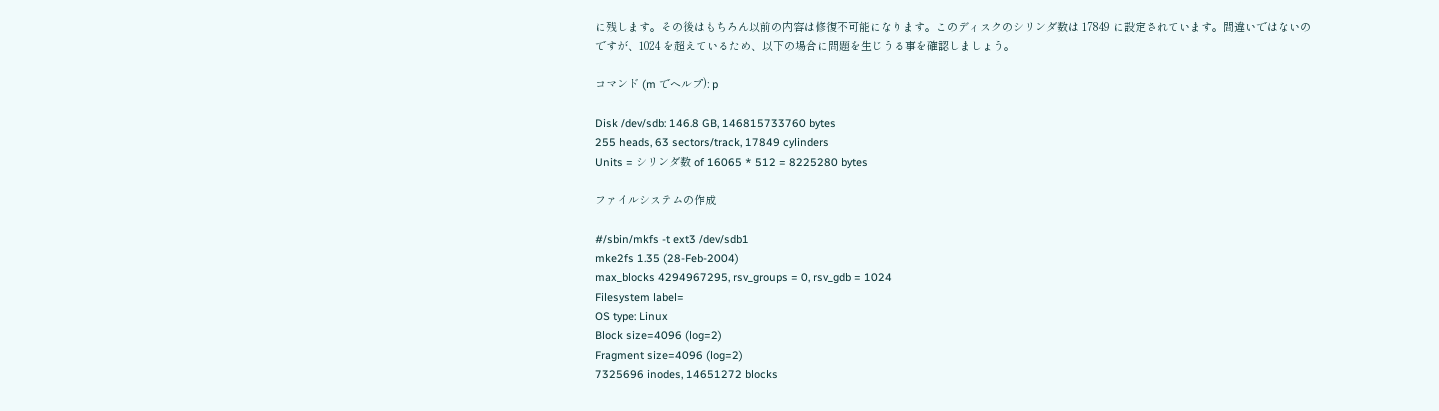に残します。その後はもちろん以前の内容は修復不可能になります。このディスクのシリンダ数は 17849 に設定されています。間違いではないのですが、1024 を超えているため、以下の場合に問題を生じうる事を確認しましょう。

コマンド (m でヘルプ): p

Disk /dev/sdb: 146.8 GB, 146815733760 bytes
255 heads, 63 sectors/track, 17849 cylinders
Units = シリンダ数 of 16065 * 512 = 8225280 bytes

ファイルシステムの作成

#/sbin/mkfs -t ext3 /dev/sdb1
mke2fs 1.35 (28-Feb-2004)
max_blocks 4294967295, rsv_groups = 0, rsv_gdb = 1024
Filesystem label=
OS type: Linux
Block size=4096 (log=2)
Fragment size=4096 (log=2)
7325696 inodes, 14651272 blocks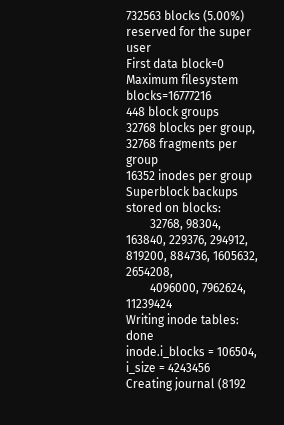732563 blocks (5.00%) reserved for the super user
First data block=0
Maximum filesystem blocks=16777216
448 block groups
32768 blocks per group, 32768 fragments per group
16352 inodes per group
Superblock backups stored on blocks:
        32768, 98304, 163840, 229376, 294912, 819200, 884736, 1605632, 2654208,
        4096000, 7962624, 11239424
Writing inode tables: done
inode.i_blocks = 106504, i_size = 4243456
Creating journal (8192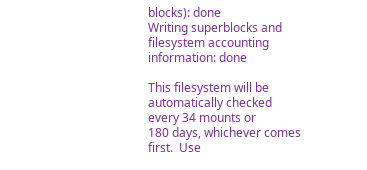blocks): done
Writing superblocks and filesystem accounting information: done

This filesystem will be automatically checked every 34 mounts or
180 days, whichever comes first.  Use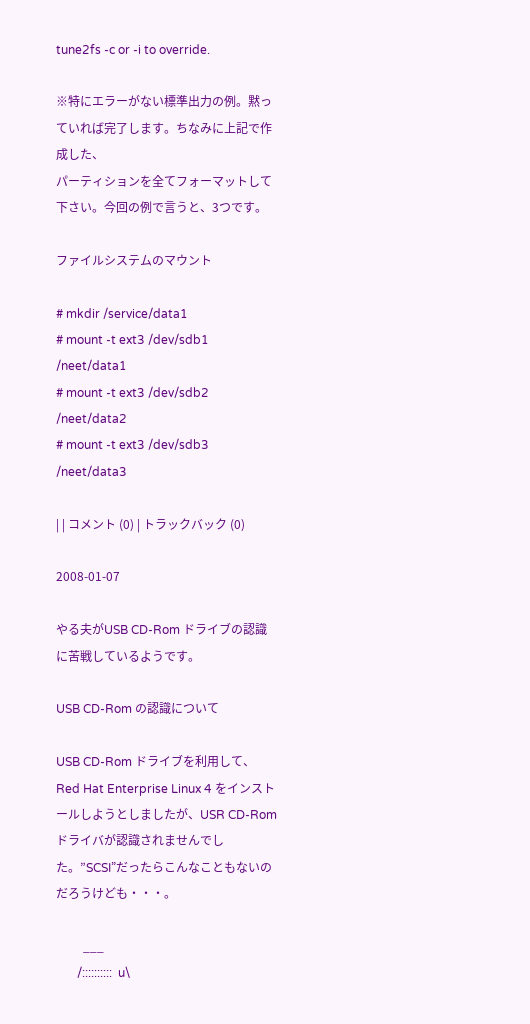tune2fs -c or -i to override.

※特にエラーがない標準出力の例。黙っていれば完了します。ちなみに上記で作成した、
パーティションを全てフォーマットして下さい。今回の例で言うと、3つです。

ファイルシステムのマウント

# mkdir /service/data1
# mount -t ext3 /dev/sdb1 /neet/data1
# mount -t ext3 /dev/sdb2 /neet/data2
# mount -t ext3 /dev/sdb3 /neet/data3

| | コメント (0) | トラックバック (0)

2008-01-07

やる夫がUSB CD-Rom ドライブの認識に苦戦しているようです。

USB CD-Rom の認識について

USB CD-Rom ドライブを利用して、Red Hat Enterprise Linux 4 をインストールしようとしましたが、USR CD-Rom ドライバが認識されませんでした。”SCSI”だったらこんなこともないのだろうけども・・・。

         ___
       /::::::::::  u\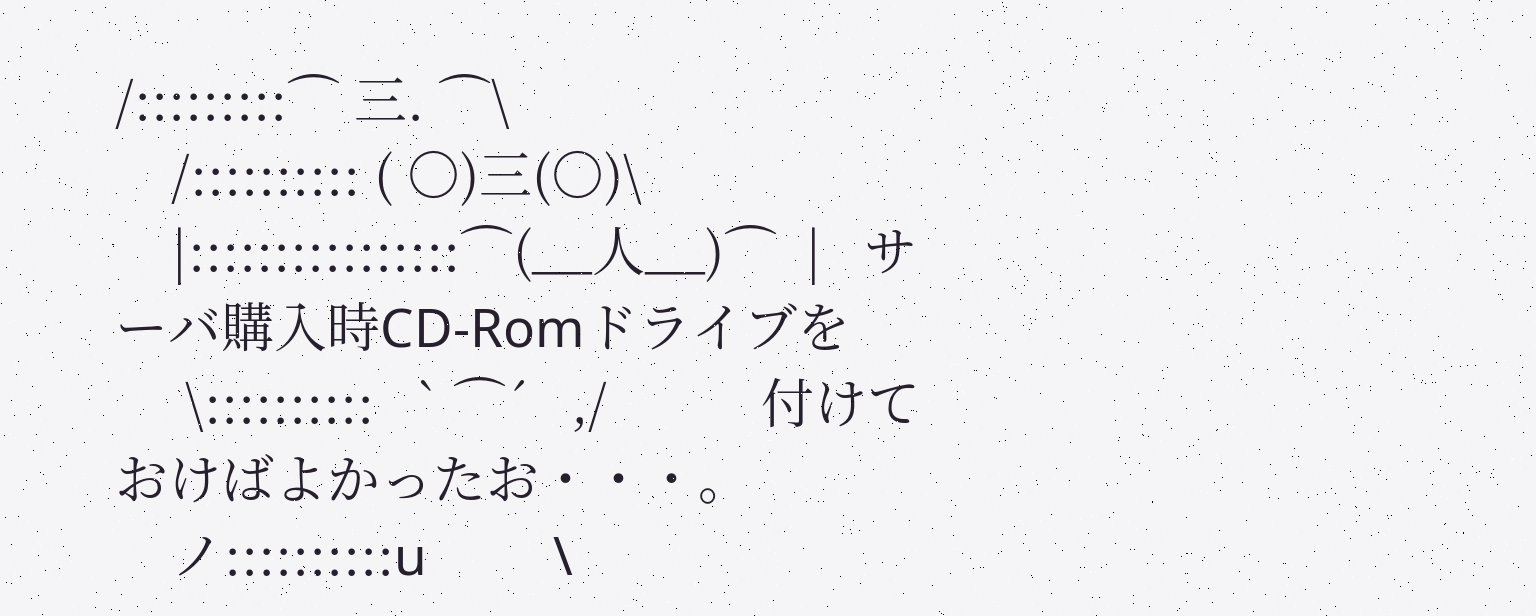/:::::::::⌒ 三. ⌒\
    /:::::::::: ( ○)三(○)\
    |::::::::::::::::⌒(__人__)⌒  |   サーバ購入時CD-Romドライブを
     \::::::::::   ` ⌒´   ,/           付けておけばよかったお・・・。
    ノ::::::::::u         \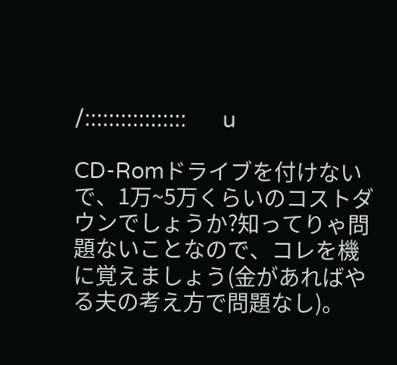/:::::::::::::::::      u

CD-Romドライブを付けないで、1万~5万くらいのコストダウンでしょうか?知ってりゃ問題ないことなので、コレを機に覚えましょう(金があればやる夫の考え方で問題なし)。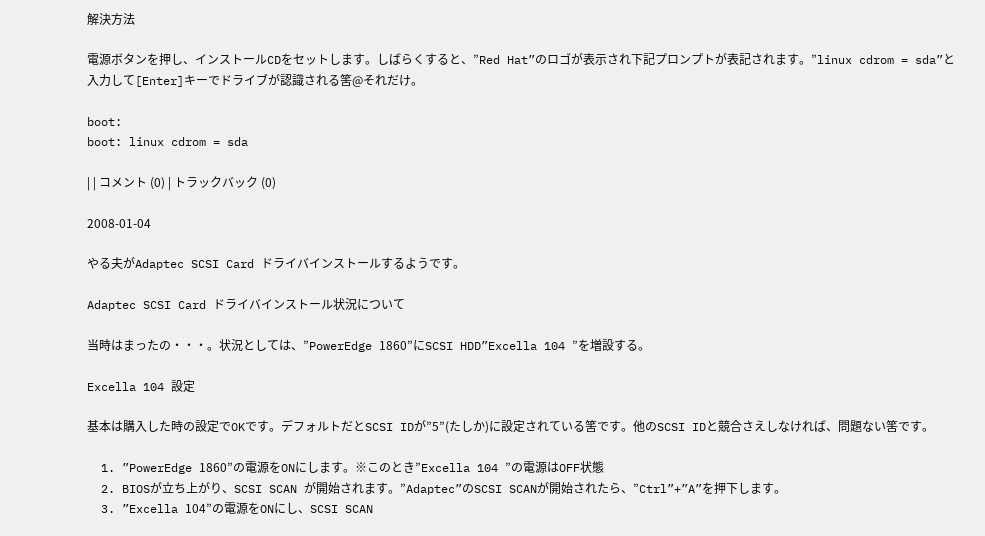解決方法

電源ボタンを押し、インストールCDをセットします。しばらくすると、”Red Hat”のロゴが表示され下記プロンプトが表記されます。”linux cdrom = sda”と入力して[Enter]キーでドライブが認識される筈@それだけ。

boot:
boot: linux cdrom = sda

| | コメント (0) | トラックバック (0)

2008-01-04

やる夫がAdaptec SCSI Card ドライバインストールするようです。

Adaptec SCSI Card ドライバインストール状況について

当時はまったの・・・。状況としては、”PowerEdge 1860”にSCSI HDD”Excella 104 ”を増設する。

Excella 104 設定

基本は購入した時の設定でOKです。デフォルトだとSCSI IDが”5”(たしか)に設定されている筈です。他のSCSI IDと競合さえしなければ、問題ない筈です。

  1. ”PowerEdge 1860”の電源をONにします。※このとき”Excella 104 ”の電源はOFF状態
  2. BIOSが立ち上がり、SCSI SCAN が開始されます。”Adaptec”のSCSI SCANが開始されたら、”Ctrl”+”A”を押下します。
  3. ”Excella 104”の電源をONにし、SCSI SCAN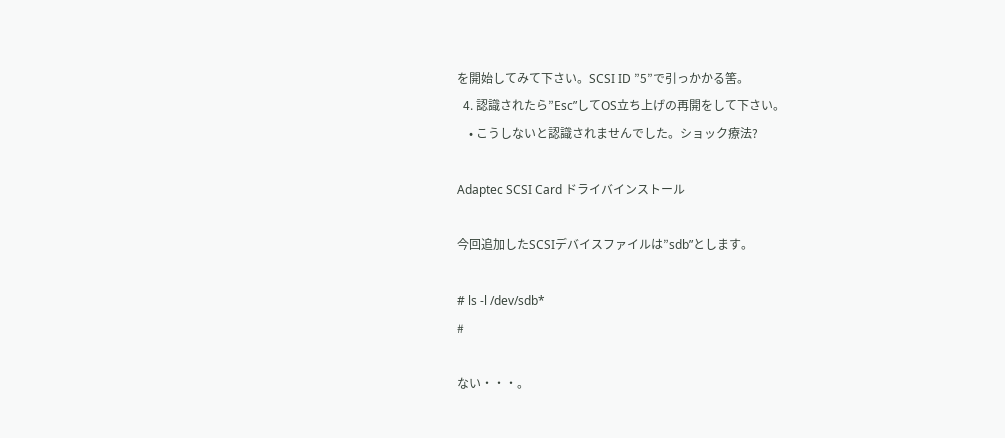を開始してみて下さい。SCSI ID ”5”で引っかかる筈。
  4. 認識されたら”Esc”してOS立ち上げの再開をして下さい。
    • こうしないと認識されませんでした。ショック療法?

Adaptec SCSI Card ドライバインストール

今回追加したSCSIデバイスファイルは”sdb”とします。

# ls -l /dev/sdb*
#

ない・・・。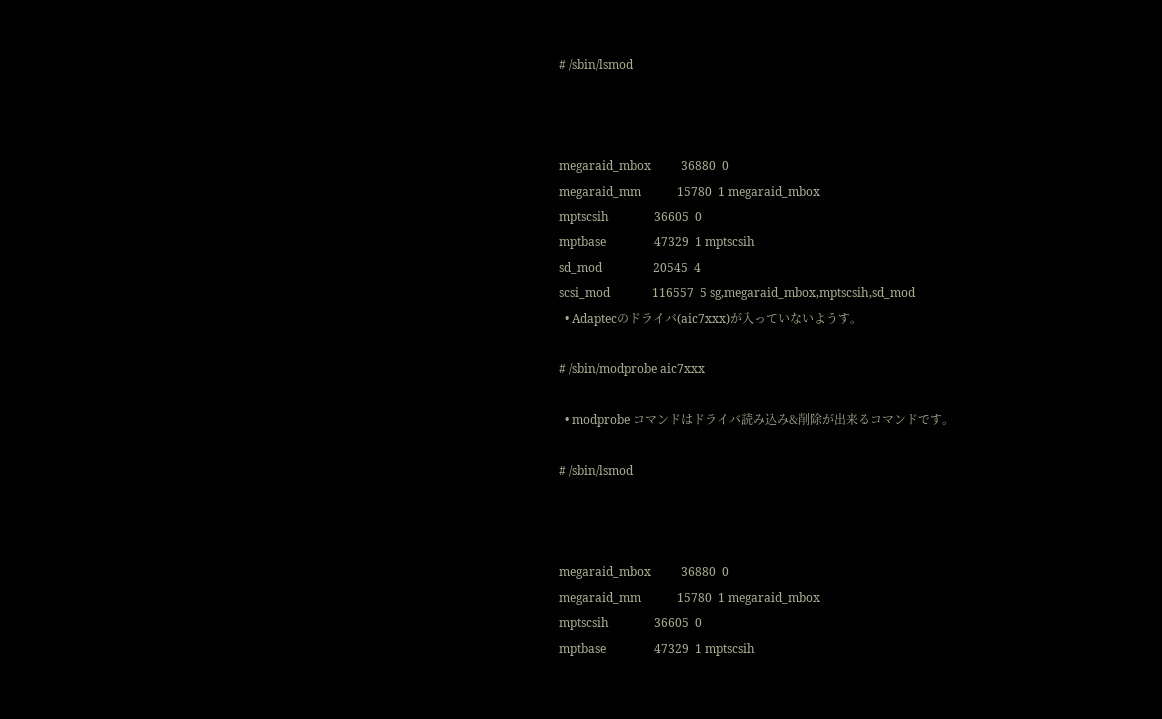# /sbin/lsmod



megaraid_mbox          36880  0
megaraid_mm            15780  1 megaraid_mbox
mptscsih               36605  0
mptbase                47329  1 mptscsih
sd_mod                 20545  4
scsi_mod              116557  5 sg,megaraid_mbox,mptscsih,sd_mod
  • Adaptecのドライバ(aic7xxx)が入っていないようす。

# /sbin/modprobe aic7xxx

  • modprobe コマンドはドライバ読み込み&削除が出来るコマンドです。

# /sbin/lsmod



megaraid_mbox          36880  0
megaraid_mm            15780  1 megaraid_mbox
mptscsih               36605  0
mptbase                47329  1 mptscsih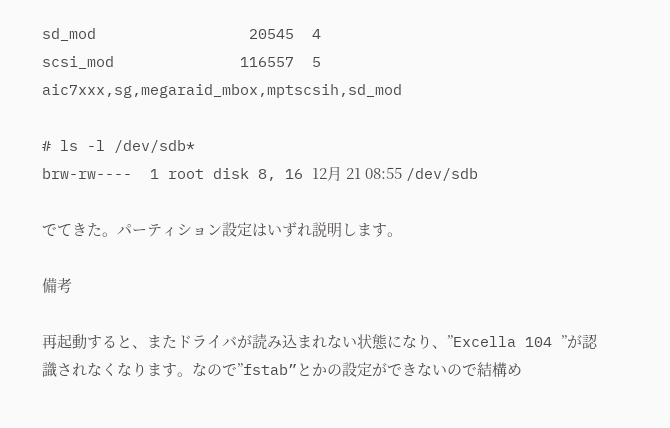sd_mod                 20545  4
scsi_mod              116557  5 aic7xxx,sg,megaraid_mbox,mptscsih,sd_mod

# ls -l /dev/sdb*
brw-rw----  1 root disk 8, 16 12月 21 08:55 /dev/sdb

でてきた。パーティション設定はいずれ説明します。

備考

再起動すると、またドライバが読み込まれない状態になり、”Excella 104 ”が認識されなくなります。なので”fstab”とかの設定ができないので結構め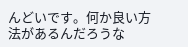んどいです。何か良い方法があるんだろうな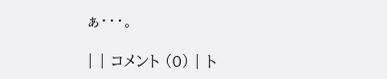ぁ・・・。

| | コメント (0) | ト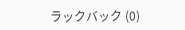ラックバック (0)